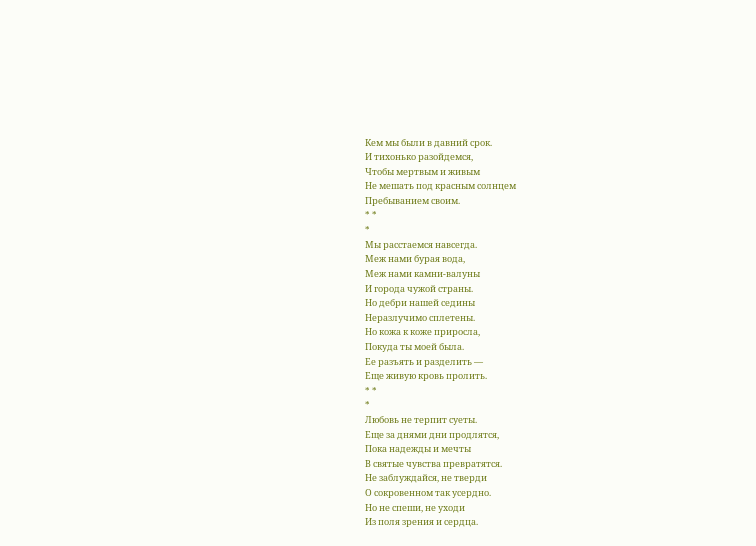Кем мы были в давний срок.
И тихонько разойдемся,
Чтобы мертвым и живым
Не мешать под красным солнцем
Пребыванием своим.
* *
*
Мы расстаемся навсегда.
Меж нами бурая вода,
Меж нами камни-валуны
И города чужой страны.
Но дебри нашей седины
Неразлучимо сплетены.
Но кожа к коже приросла,
Покуда ты моей была.
Ее разъять и разделить —
Еще живую кровь пролить.
* *
*
Любовь не терпит суеты.
Еще за днями дни продлятся,
Пока надежды и мечты
В святые чувства превратятся.
Не заблуждайся, не тверди
О сокровенном так усердно.
Но не спеши, не уходи
Из поля зрения и сердца.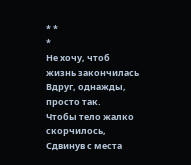* *
*
Не хочу, чтоб жизнь закончилась
Вдруг, однажды, просто так.
Чтобы тело жалко скорчилось,
Сдвинув с места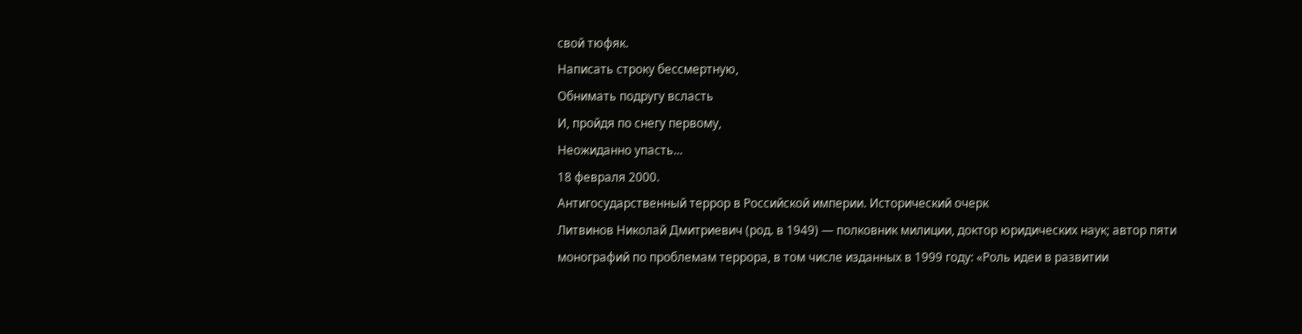свой тюфяк.
Написать строку бессмертную,
Обнимать подругу всласть
И, пройдя по снегу первому,
Неожиданно упасть...
18 февраля 2000.
Антигосударственный террор в Российской империи. Исторический очерк
Литвинов Николай Дмитриевич (род. в 1949) — полковник милиции, доктор юридических наук; автор пяти монографий по проблемам террора, в том числе изданных в 1999 году: «Роль идеи в развитии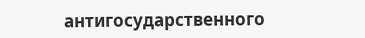антигосударственного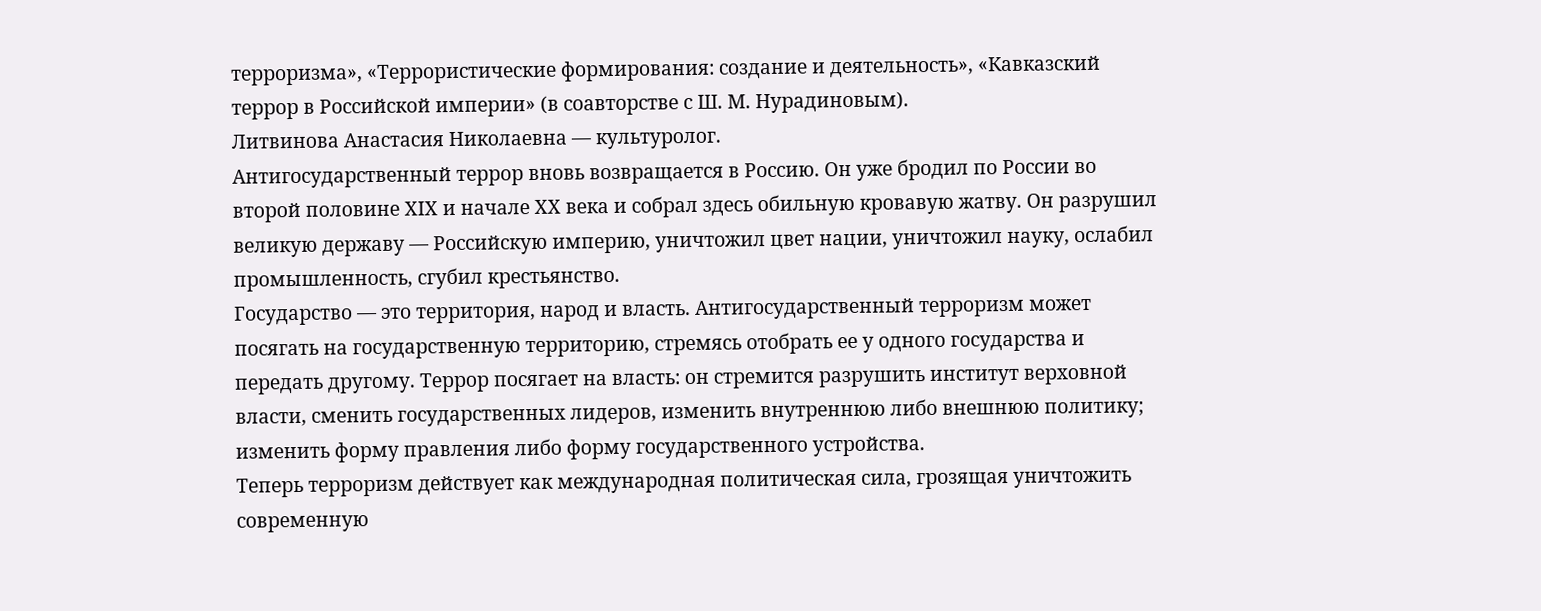терроризма», «Террористические формирования: создание и деятельность», «Кавказский террор в Российской империи» (в соавторстве с Ш. М. Нурадиновым).
Литвинова Анастасия Николаевна — культуролог.
Антигосударственный террор вновь возвращается в Россию. Он уже бродил по России во второй половине ХIХ и начале ХХ века и собрал здесь обильную кровавую жатву. Он разрушил великую державу — Российскую империю, уничтожил цвет нации, уничтожил науку, ослабил промышленность, сгубил крестьянство.
Государство — это территория, народ и власть. Антигосударственный терроризм может посягать на государственную территорию, стремясь отобрать ее у одного государства и передать другому. Террор посягает на власть: он стремится разрушить институт верховной власти, сменить государственных лидеров, изменить внутреннюю либо внешнюю политику; изменить форму правления либо форму государственного устройства.
Теперь терроризм действует как международная политическая сила, грозящая уничтожить современную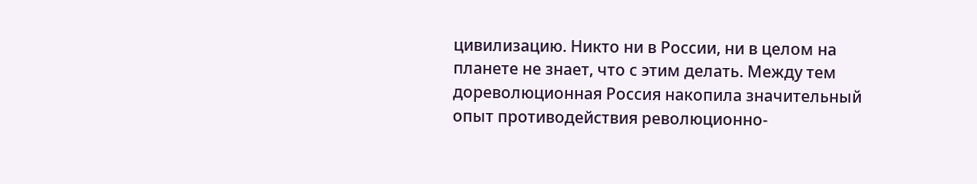цивилизацию. Никто ни в России, ни в целом на планете не знает, что с этим делать. Между тем дореволюционная Россия накопила значительный опыт противодействия революционно-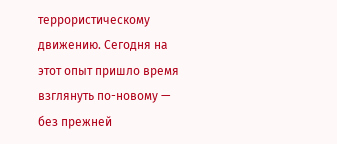террористическому движению. Сегодня на этот опыт пришло время взглянуть по-новому — без прежней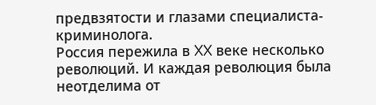предвзятости и глазами специалиста-криминолога.
Россия пережила в XX веке несколько революций. И каждая революция была неотделима от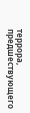террора, предшествующего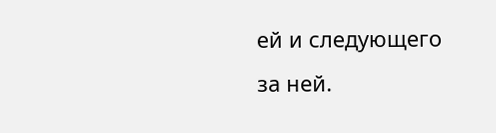ей и следующего за ней.